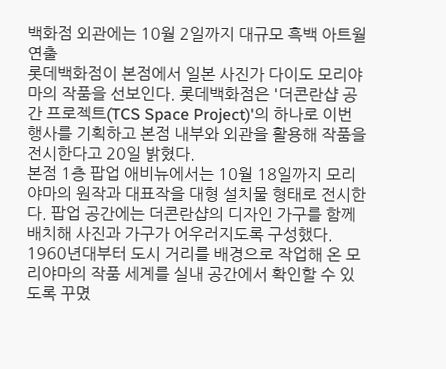백화점 외관에는 10월 2일까지 대규모 흑백 아트월 연출
롯데백화점이 본점에서 일본 사진가 다이도 모리야마의 작품을 선보인다. 롯데백화점은 '더콘란샵 공간 프로젝트(TCS Space Project)'의 하나로 이번 행사를 기획하고 본점 내부와 외관을 활용해 작품을 전시한다고 20일 밝혔다.
본점 1층 팝업 애비뉴에서는 10월 18일까지 모리야마의 원작과 대표작을 대형 설치물 형태로 전시한다. 팝업 공간에는 더콘란샵의 디자인 가구를 함께 배치해 사진과 가구가 어우러지도록 구성했다. 1960년대부터 도시 거리를 배경으로 작업해 온 모리야마의 작품 세계를 실내 공간에서 확인할 수 있도록 꾸몄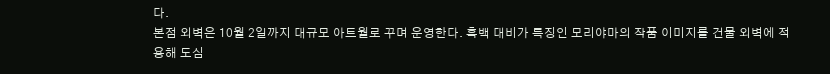다.
본점 외벽은 10월 2일까지 대규모 아트월로 꾸며 운영한다. 흑백 대비가 특징인 모리야마의 작품 이미지를 건물 외벽에 적용해 도심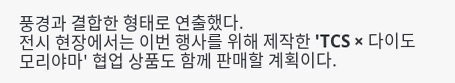풍경과 결합한 형태로 연출했다.
전시 현장에서는 이번 행사를 위해 제작한 'TCS × 다이도 모리야마' 협업 상품도 함께 판매할 계획이다.